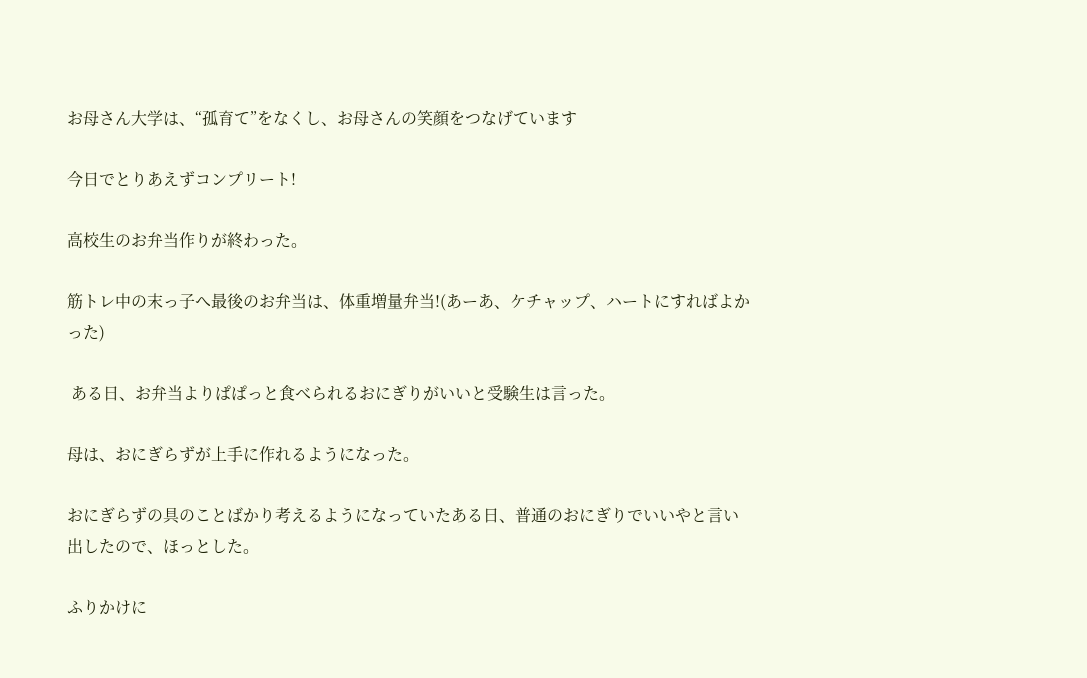お母さん大学は、“孤育て”をなくし、お母さんの笑顔をつなげています

今日でとりあえずコンプリート!

高校生のお弁当作りが終わった。

筋トレ中の末っ子へ最後のお弁当は、体重増量弁当!(あーあ、ケチャップ、ハートにすればよかった)

 ある日、お弁当よりぱぱっと食べられるおにぎりがいいと受験生は言った。

母は、おにぎらずが上手に作れるようになった。

おにぎらずの具のことばかり考えるようになっていたある日、普通のおにぎりでいいやと言い出したので、ほっとした。

ふりかけに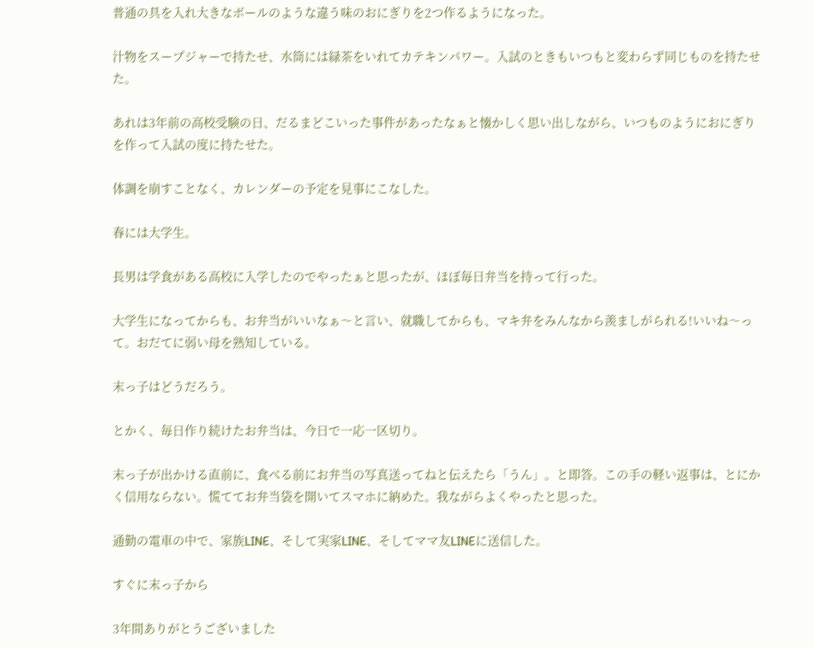普通の具を入れ大きなボールのような違う味のおにぎりを2つ作るようになった。

汁物をスープジャーで持たせ、水筒には緑茶をいれてカテキンパワー。入試のときもいつもと変わらず同じものを持たせた。

あれは3年前の高校受験の日、だるまどこいった事件があったなぁと懐かしく思い出しながら、いつものようにおにぎりを作って入試の度に持たせた。

体調を崩すことなく、カレンダーの予定を見事にこなした。

春には大学生。

長男は学食がある高校に入学したのでやったぁと思ったが、ほぼ毎日弁当を持って行った。

大学生になってからも、お弁当がいいなぁ〜と言い、就職してからも、マキ弁をみんなから羨ましがられる!いいね〜って。おだてに弱い母を熟知している。

末っ子はどうだろう。

とかく、毎日作り続けたお弁当は、今日で一応一区切り。

末っ子が出かける直前に、食べる前にお弁当の写真送ってねと伝えたら「うん」。と即答。この手の軽い返事は、とにかく信用ならない。慌ててお弁当袋を開いてスマホに納めた。我ながらよくやったと思った。

通勤の電車の中で、家族LINE、そして実家LINE、そしてママ友LINEに送信した。

すぐに末っ子から

3年間ありがとうございました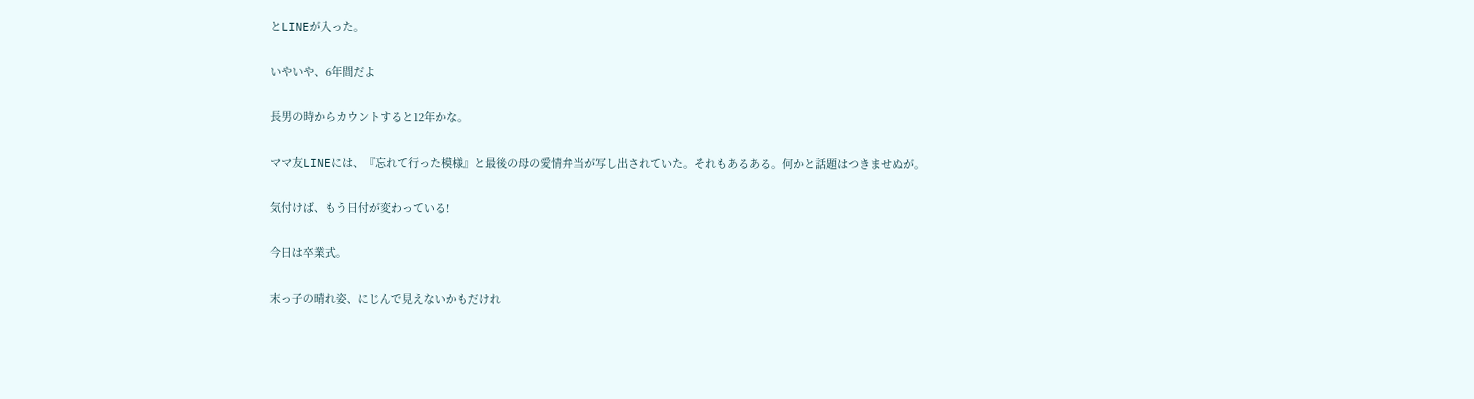とLINEが入った。

いやいや、6年間だよ

長男の時からカウントすると12年かな。

ママ友LINEには、『忘れて行った模様』と最後の母の愛情弁当が写し出されていた。それもあるある。何かと話題はつきませぬが。

気付けば、もう日付が変わっている!

今日は卒業式。

末っ子の晴れ姿、にじんで見えないかもだけれ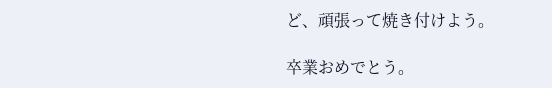ど、頑張って焼き付けよう。

卒業おめでとう。